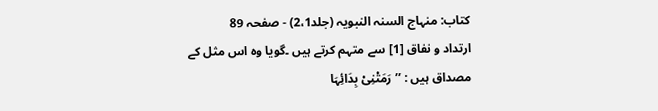کتاب: منہاج السنہ النبویہ (جلد2،1) - صفحہ 89
ارتداد و نفاق [1] سے متہم کرتے ہیں ۔گویا وہ اس مثل کے مصداق ہیں : ’’ رَمَتْنِیْ بِدَائِہَا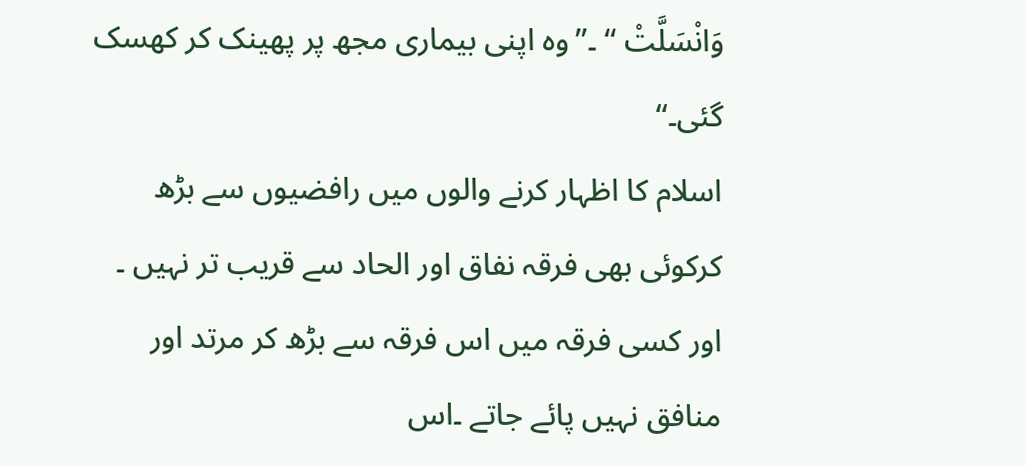وَانْسَلَّتْ ‘‘ ۔’’وہ اپنی بیماری مجھ پر پھینک کر کھسک گئی۔‘‘
اسلام کا اظہار کرنے والوں میں رافضیوں سے بڑھ کرکوئی بھی فرقہ نفاق اور الحاد سے قریب تر نہیں ۔ اور کسی فرقہ میں اس فرقہ سے بڑھ کر مرتد اور منافق نہیں پائے جاتے ۔اس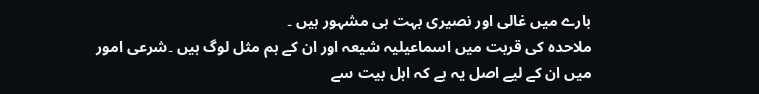بارے میں غالی اور نصیری بہت ہی مشہور ہیں ۔
ملاحدہ کی قربت میں اسماعیلیہ شیعہ اور ان کے ہم مثل لوگ ہیں ۔شرعی امور میں ان کے لیے اصل یہ ہے کہ اہل بیت سے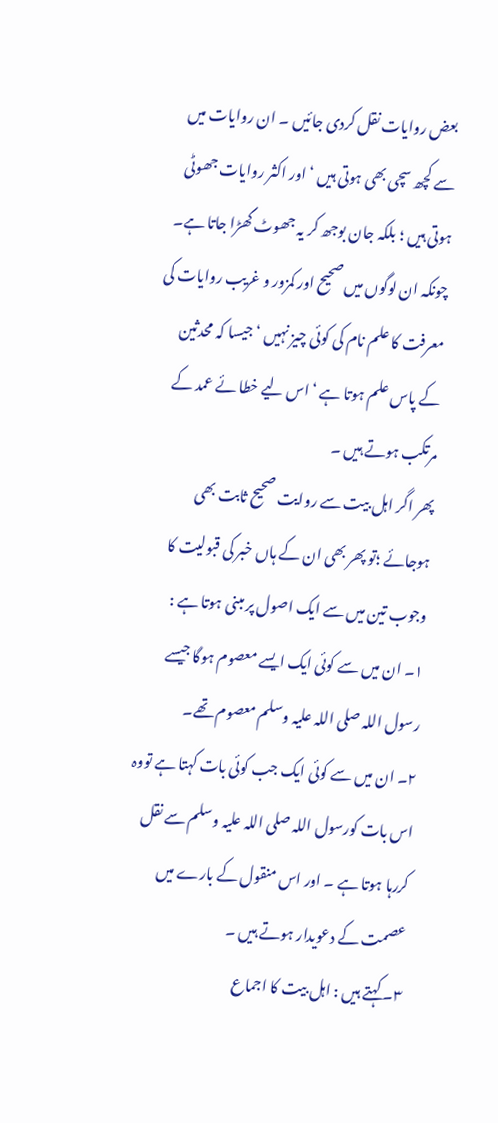بعض روایات نقل کردی جائیں ۔ ان روایات میں سے کچھ سچی بھی ہوتی ہیں ‘اور اکثر روایات جھوٹی ہوتی ہیں ؛ بلکہ جان بوجھ کر یہ جھوٹ گھڑا جاتا ہے۔ چونکہ ان لوگوں میں صحیح اور کمزور و غریب روایات کی معرفت کا علم نام کی کوئی چیز نہیں ‘ جیسا کہ محدثین کے پاس علم ہوتا ہے ‘ اس لیے خطا ئے عمد کے مرتکب ہوتے ہیں ۔
پھر اگر اہل بیت سے روایت صحیح ثابت بھی ہوجائے ؛تو پھر بھی ان کے ہاں خبر کی قبولیت کا وجوب تین میں سے ایک اصول پر مبنی ہوتا ہے :
۱۔ ان میں سے کوئی ایک ایسے معصوم ہوگا جیسے رسول اللہ صلی اللہ علیہ وسلم معصوم تھے۔
۲۔ ان میں سے کوئی ایک جب کوئی بات کہتا ہے تووہ اس بات کورسول اللہ صلی اللہ علیہ وسلم سے نقل کررہا ہوتا ہے ۔ اور اس منقول کے بارے میں عصمت کے دعویدار ہوتے ہیں ۔
۳۔ کہتے ہیں : اہل بیت کا اجماع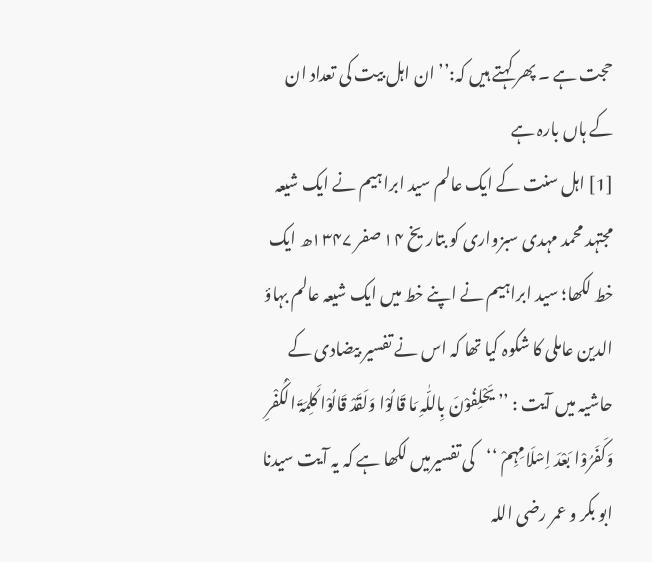حجت ہے ۔ پھر کہتے ہیں کہ:’’ ان اہل بیت کی تعداد ان کے ہاں بارہ ہے
[1] اہل سنت کے ایک عالم سید ابراہیم نے ایک شیعہ مجتہد محمد مہدی سبزواری کو بتاریخ ۱۴ صفر ۱۳۴۷ھ ایک خط لکھا؛ سید ابراہیم نے اپنے خط میں ایک شیعہ عالم بہاؤ الدین عاملی کا شکوہ کیا تھا کہ اس نے تفسیر بیضادی کے حاشیہ میں آیت : ’’ یَحْلِفُوْنَ بِاللّٰہِ مَا قَالُوْا وَلَقَدْ قَالُوْا کَلِمَۃَ الْکُفْرِ وَکَفَرُوْا بَعْدَ اِسْلَامِہِمْ ‘‘کی تفسیرمیں لکھا ہے کہ یہ آیت سیدنا ابو بکر و عمر رضی اللہ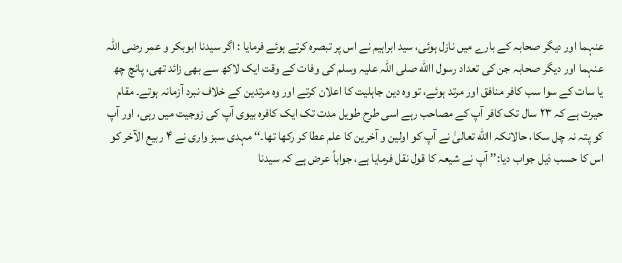عنہما اور دیگر صحابہ کے بارے میں نازل ہوئی، سید ابراہیم نے اس پر تبصرہ کرتے ہوئے فرمایا : اگر سیدنا ابوبکر و عمر رضی اللہ عنہما اور دیگر صحابہ جن کی تعداد رسول االله صلی اللہ علیہ وسلم کی وفات کے وقت ایک لاکھ سے بھی زائد تھی، پانچ چھ یا سات کے سوا سب کافر منافق اور مرتد ہوئے، تو وہ دین جاہلیت کا اعلان کرتے اور وہ مرتدین کے خلاف نبرد آزمانہ ہوتے۔ مقام حیرت ہے کہ ۲۳ سال تک کافر آپ کے مصاحب رہے اسی طرح طویل مدت تک ایک کافرہ بیوی آپ کی زوجیت میں رہی، اور آپ کو پتہ نہ چل سکا، حالانکہ االله تعالیٰ نے آپ کو اولین و آخرین کا علم عطا کر رکھا تھا۔‘‘ مہدی سبز واری نے ۴ ربیع الآخر کو اس کا حسب ذیل جواب دیا:’’ آپ نے شیعہ کا قول نقل فرمایا ہے، جواباً عرض ہے کہ سیدنا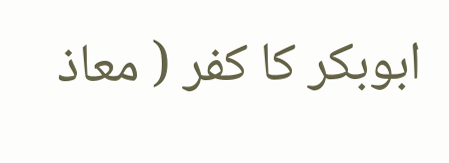ابوبکر کا کفر ( معاذ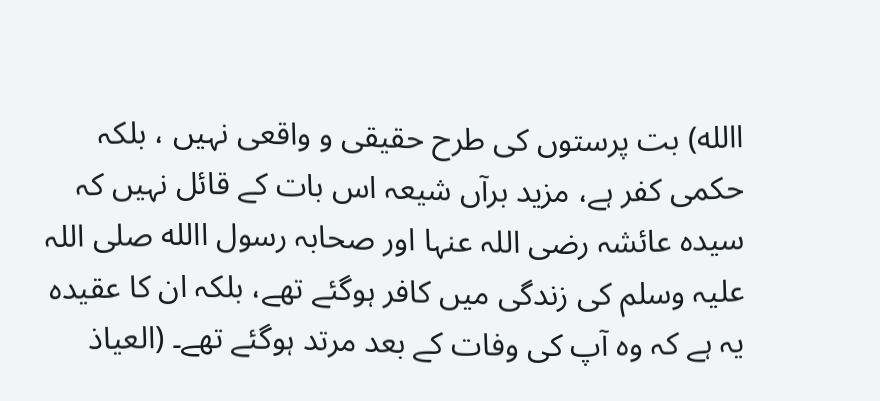االله) بت پرستوں کی طرح حقیقی و واقعی نہیں ، بلکہ حکمی کفر ہے، مزید برآں شیعہ اس بات کے قائل نہیں کہ سیدہ عائشہ رضی اللہ عنہا اور صحابہ رسول االله صلی اللہ علیہ وسلم کی زندگی میں کافر ہوگئے تھے، بلکہ ان کا عقیدہ یہ ہے کہ وہ آپ کی وفات کے بعد مرتد ہوگئے تھے۔ (العیاذ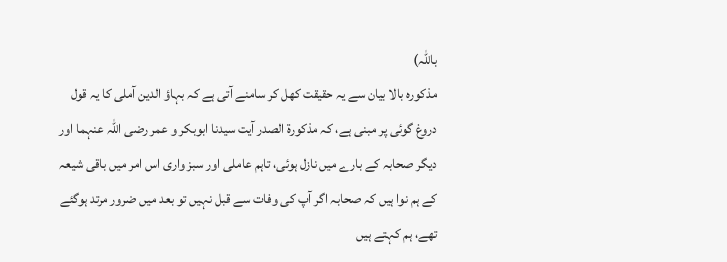باللّٰہ)
مذکورہ بالا بیان سے یہ حقیقت کھل کر سامنے آتی ہے کہ بہاؤ الدین آملی کا یہ قول دروغ گوئی پر مبنی ہے، کہ مذکورۃ الصدر آیت سیدنا ابوبکر و عمر رضی اللہ عنہما اور دیگر صحابہ کے بارے میں نازل ہوئی، تاہم عاملی اور سبز واری اس امر میں باقی شیعہ کے ہم نوا ہیں کہ صحابہ اگر آپ کی وفات سے قبل نہیں تو بعد میں ضرور مرتد ہوگئے تھے، ہم کہتے ہیں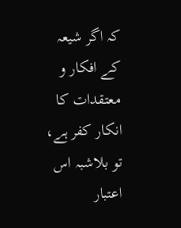کہ اگر شیعہ کے افکار و معتقدات کا انکار کفر ہے، تو بلاشبہ اس اعتبار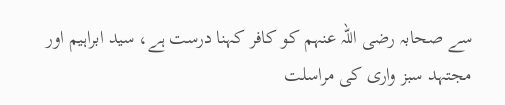سے صحابہ رضی اللہ عنہم کو کافر کہنا درست ہے، سید ابراہیم اور مجتہد سبز واری کی مراسلت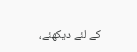کے لئے دیکھئے،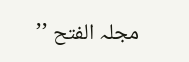مجلہ الفتح ’’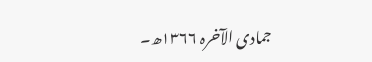جمادی الآخرہ ۱۳۶۶ھ۔